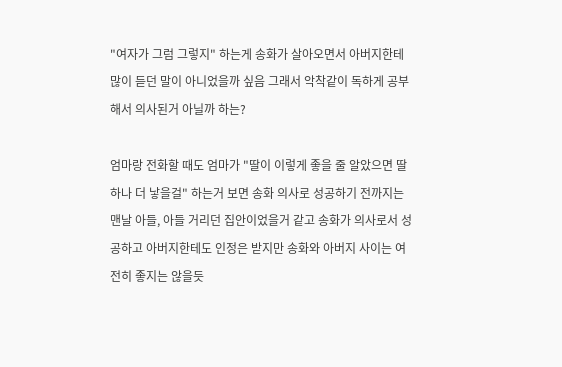"여자가 그럼 그렇지" 하는게 송화가 살아오면서 아버지한테 많이 듣던 말이 아니었을까 싶음 그래서 악착같이 독하게 공부해서 의사된거 아닐까 하는?

엄마랑 전화할 때도 엄마가 "딸이 이렇게 좋을 줄 알았으면 딸 하나 더 낳을걸" 하는거 보면 송화 의사로 성공하기 전까지는 맨날 아들, 아들 거리던 집안이었을거 같고 송화가 의사로서 성공하고 아버지한테도 인정은 받지만 송화와 아버지 사이는 여전히 좋지는 않을듯